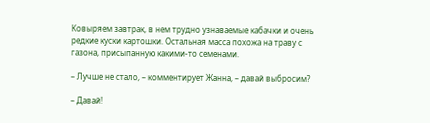Ковыряем завтрак, в нем трудно узнаваемые кабачки и очень редкие куски картошки. Остальная масса похожа на траву с газона, присыпанную какими-то семенами.

– Лучше не стало, – комментирует Жанна, – давай выбросим?

– Давай!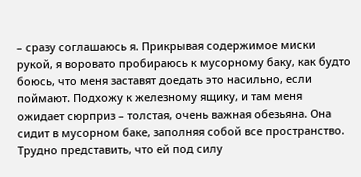– сразу соглашаюсь я. Прикрывая содержимое миски рукой, я воровато пробираюсь к мусорному баку, как будто боюсь, что меня заставят доедать это насильно, если поймают. Подхожу к железному ящику, и там меня ожидает сюрприз – толстая, очень важная обезьяна. Она сидит в мусорном баке, заполняя собой все пространство. Трудно представить, что ей под силу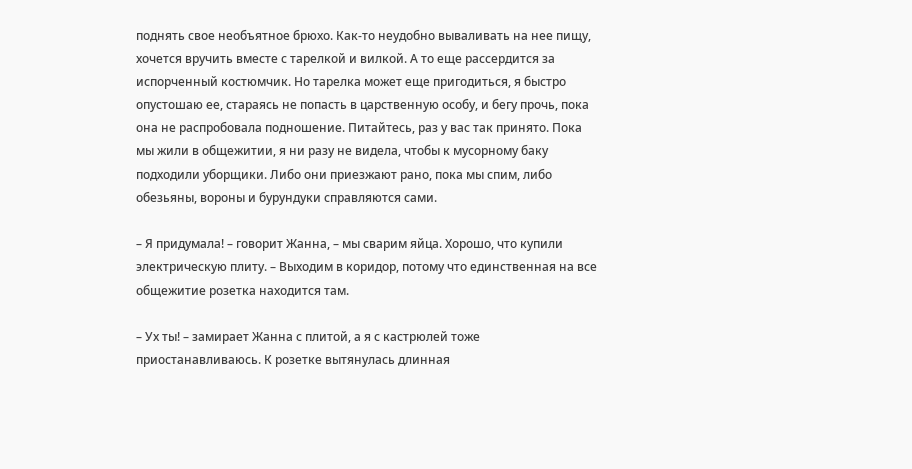поднять свое необъятное брюхо. Как-то неудобно вываливать на нее пищу, хочется вручить вместе с тарелкой и вилкой. А то еще рассердится за испорченный костюмчик. Но тарелка может еще пригодиться, я быстро опустошаю ее, стараясь не попасть в царственную особу, и бегу прочь, пока она не распробовала подношение. Питайтесь, раз у вас так принято. Пока мы жили в общежитии, я ни разу не видела, чтобы к мусорному баку подходили уборщики. Либо они приезжают рано, пока мы спим, либо обезьяны, вороны и бурундуки справляются сами.

– Я придумала! – говорит Жанна, – мы сварим яйца. Хорошо, что купили электрическую плиту. – Выходим в коридор, потому что единственная на все общежитие розетка находится там.

– Ух ты! – замирает Жанна с плитой, а я с кастрюлей тоже приостанавливаюсь. К розетке вытянулась длинная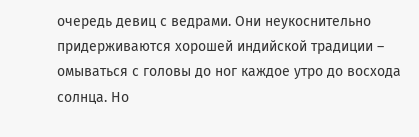очередь девиц с ведрами. Они неукоснительно придерживаются хорошей индийской традиции – омываться с головы до ног каждое утро до восхода солнца. Но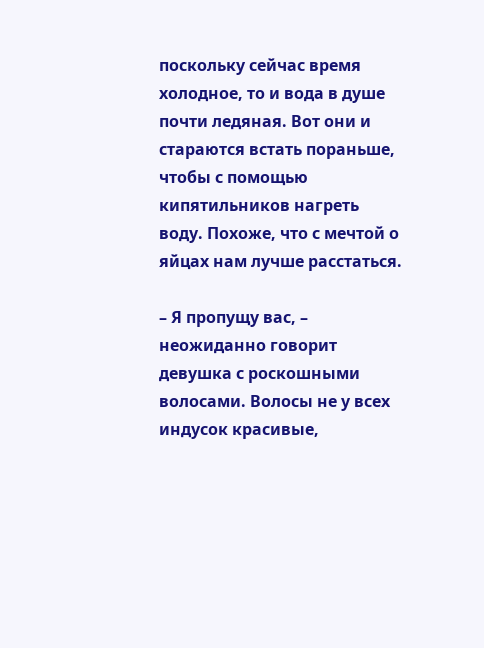поскольку сейчас время холодное, то и вода в душе почти ледяная. Вот они и стараются встать пораньше, чтобы с помощью кипятильников нагреть воду. Похоже, что с мечтой о яйцах нам лучше расстаться.

– Я пропущу вас, – неожиданно говорит девушка с роскошными волосами. Волосы не у всех индусок красивые,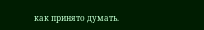как принято думать.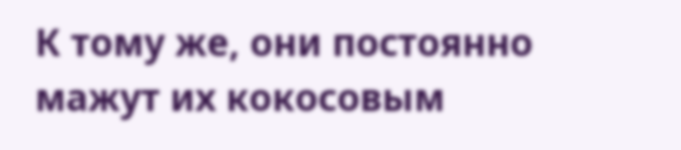К тому же, они постоянно мажут их кокосовым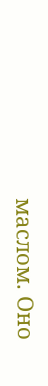маслом. Оно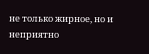не только жирное, но и неприятно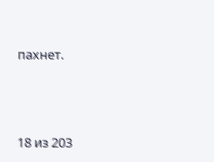пахнет.



18 из 203